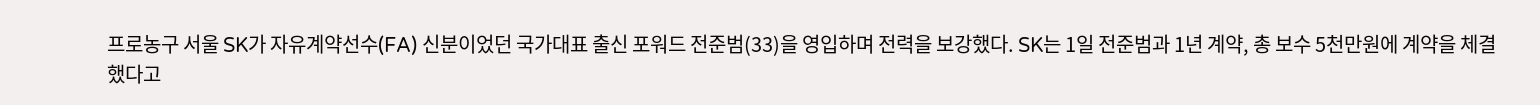프로농구 서울 SK가 자유계약선수(FA) 신분이었던 국가대표 출신 포워드 전준범(33)을 영입하며 전력을 보강했다. SK는 1일 전준범과 1년 계약, 총 보수 5천만원에 계약을 체결했다고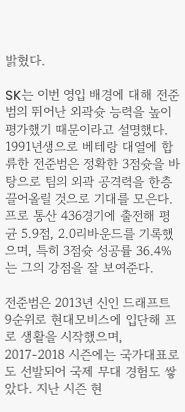밝혔다.

SK는 이번 영입 배경에 대해 전준범의 뛰어난 외곽슛 능력을 높이 평가했기 때문이라고 설명했다. 1991년생으로 베테랑 대열에 합류한 전준범은 정확한 3점슛을 바탕으로 팀의 외곽 공격력을 한층 끌어올릴 것으로 기대를 모은다. 프로 통산 436경기에 출전해 평균 5.9점, 2.0리바운드를 기록했으며, 특히 3점슛 성공률 36.4%는 그의 강점을 잘 보여준다.

전준범은 2013년 신인 드래프트 9순위로 현대모비스에 입단해 프로 생활을 시작했으며, 2017-2018 시즌에는 국가대표로도 선발되어 국제 무대 경험도 쌓았다. 지난 시즌 현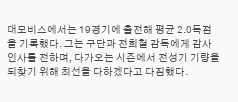대모비스에서는 19경기에 출전해 평균 2.0득점을 기록했다. 그는 구단과 전희철 감독에게 감사 인사를 전하며, 다가오는 시즌에서 전성기 기량을 되찾기 위해 최선을 다하겠다고 다짐했다.